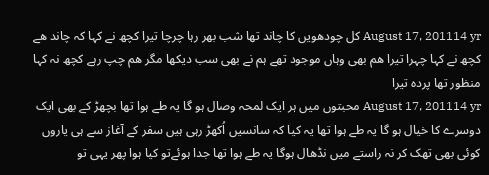August 17, 201114 yr کل چودھویں کا چاند تھا شب بھر رہا چرچا تیرا کچھ نے کہا کہ چاند ھے کچھ نے کہا چہرا تیرا ھم بھی وہاں موجود تھے ہم نے بھی سب دیکھا مگر ھم چپ رہے کچھ نہ کہا منظور تھا پردہ تیرا
August 17, 201114 yr محبتوں میں ہر ایک لمحہ وصال ہو گا یہ طے ہوا تھا بچھڑ کے بھی ایک دوسرے کا خیال ہو گا یہ طے ہوا تھا یہ کیا کہ سانسیں اُکھڑ رہی ہیں سفر کے آغاز سے ہی یاروں کوئی بھی تھک کر نہ راستے میں نڈھال ہوگا یہ طے ہوا تھا جدا ہوئےتو کیا ہوا پھر یہی تو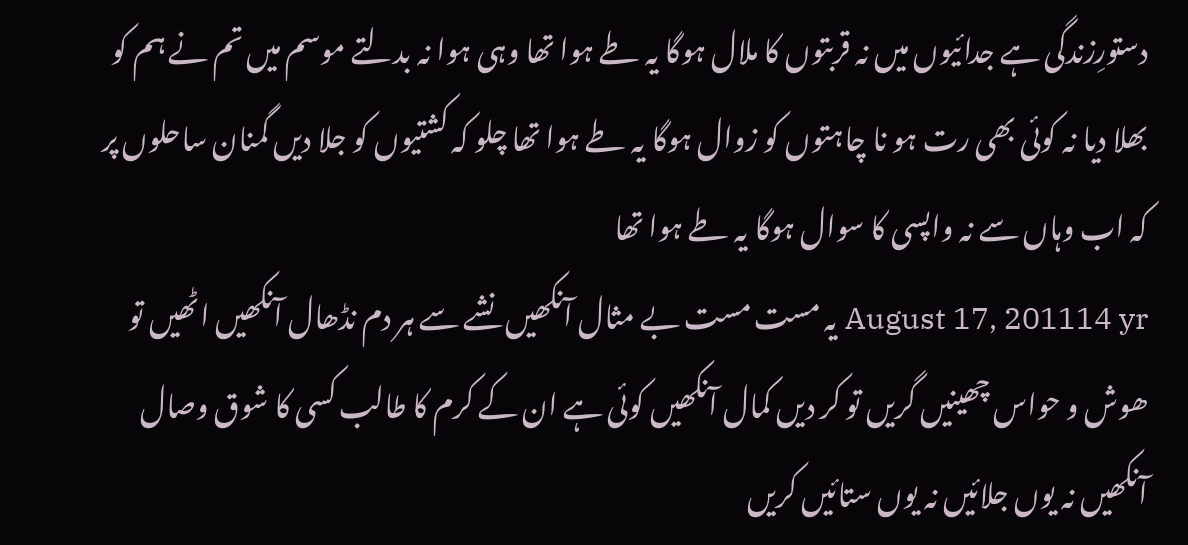دستورِزندگی ہے جدائیوں میں نہ قربتوں کا ملال ہوگا یہ طے ہوا تھا وہی ہوا نہ بدلتے موسم میں تم نے ہم کو بھلا دیا نہ کوئی بھی رت ہو نا چاہتوں کو زوال ہوگا یہ طے ہوا تھا چلو کہ کشتیوں کو جلا دیں گمنان ساحلوں پر کہ اب وہاں سے نہ واپسی کا سوال ہوگا یہ طے ہوا تھا
August 17, 201114 yr یہ مست مست بے مثال آنکھیں نشے سے ہر دم نڈھال آنکھیں اٹھیں تو ھوش و حواس چھینیں گریں تو کر دیں کمال آنکھیں کوئی ہے ان کے کرم کا طالب کسی کا شوق وصال آنکھیں نہ یوں جلائیں نہ یوں ستائیں کریں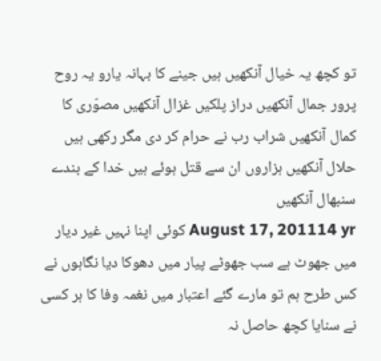تو کچھ یہ خیال آنکھیں ہیں جینے کا بہانہ یارو یہ روح پرور جمال آنکھیں دراز پلکیں غزال آنکھیں مصوّری کا کمال آنکھیں شراب رب نے حرام کر دی مگر رکھی ہیں حلال آنکھیں ہزاروں ان سے قتل ہوئے ہیں خدا کے بندے سنبھال آنکھیں
August 17, 201114 yr کوئی اپنا نہیں غیر دیار میں جھوٹ ہے سب جھوٹے پیار میں دھوکا دیا نگاہوں نے کس طرح ہم تو مارے گئے اعتبار میں نغمہ وفا کا ہر کسی نے سنایا کچھ حاصل نہ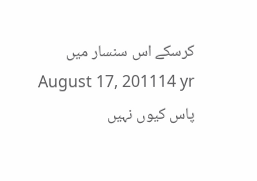کرسکے اس سنسار میں
August 17, 201114 yr پاس کیوں نہیں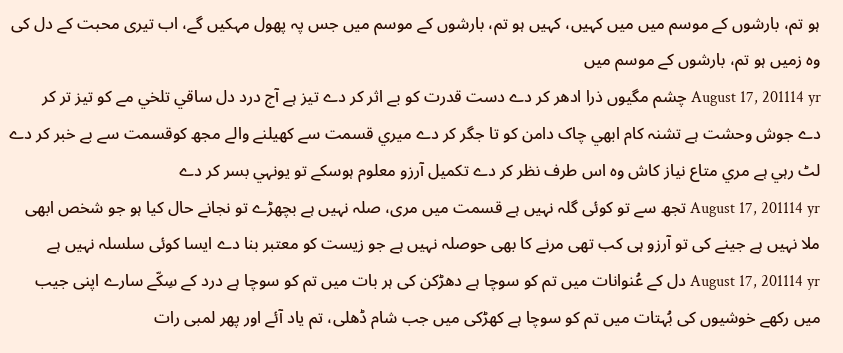ہو تم، بارشوں کے موسم میں میں کہیں، کہیں ہو تم، بارشوں کے موسم میں جس پہ پھول مہکیں گے، اب تیری محبت کے دل کی وہ زمیں ہو تم، بارشوں کے موسم میں
August 17, 201114 yr چشم مگيوں ذرا ادھر کر دے دست قدرت کو بے اثر کر دے تيز ہے آج درد دل ساقي تلخي مے کو تيز تر کر دے جوش وحشت ہے تشنہ کام ابھي چاک دامن کو تا جگر کر دے ميري قسمت سے کھيلنے والے مجھ کوقسمت سے بے خبر کر دے لٹ رہي ہے مري متاع نياز کاش وہ اس طرف نظر کر دے تکميل آرزو معلوم ہوسکے تو يونہي بسر کر دے
August 17, 201114 yr تجھ سے تو کوئی گلہ نہیں ہے قسمت میں مری، صلہ نہیں ہے بچھڑے تو نجانے حال کیا ہو جو شخص ابھی ملا نہیں ہے جینے کی تو آرزو ہی کب تھی مرنے کا بھی حوصلہ نہیں ہے جو زیست کو معتبر بنا دے ایسا کوئی سلسلہ نہیں ہے
August 17, 201114 yr دل کے عُنوانات میں تم کو سوچا ہے دھڑکن کی ہر بات میں تم کو سوچا ہے درد کے سِکّے سارے اپنی جیب میں رکھے خوشیوں کی بُہتات میں تم کو سوچا ہے کھڑکی میں جب شام ڈھلی، تم یاد آئے اور پھر لمبی رات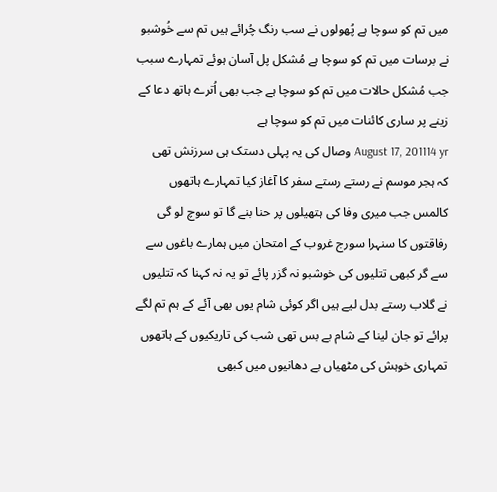میں تم کو سوچا ہے پُھولوں نے سب رنگ چُرائے ہیں تم سے خُوشبو نے برسات میں تم کو سوچا ہے مُشکل پل آسان ہوئے تمہارے سبب جب مُشکل حالات میں تم کو سوچا ہے جب بھی اُترے ہاتھ دعا کے زینے پر ساری کائنات میں تم کو سوچا ہے
August 17, 201114 yr وصال کی یہ پہلی دستک ہی سرزنش تھی کہ ہجر موسم نے رستے رستے سفر کا آغاز کیا تمہارے ہاتھوں کالمس جب میری وفا کی ہتھیلوں پر حنا بنے گا تو سوچ لو گی رفاقتوں کا سنہرا سورج غروب کے امتحان میں ہمارے باغوں سے سے گر کبھی تتلیوں کی خوشبو نہ گزر پائے تو یہ نہ کہنا کہ تتلیوں نے گلاب رستے بدل لیے ہیں اگر کوئی شام یوں بھی آئے کے ہم تم لگے پرائے تو جان لینا کے شام بے بس تھی شب کی تاریکیوں کے ہاتھوں تمہاری خوہش کی مٹھیاں بے دھانیوں میں کبھی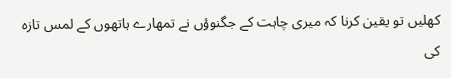کھلیں تو یقین کرنا کہ میری چاہت کے جگنوؤں نے تمھارے ہاتھوں کے لمس تازہ کی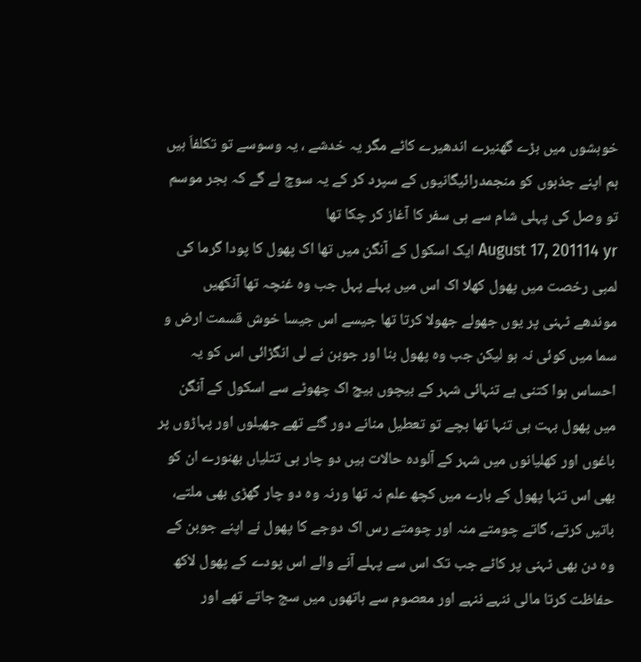خوہشوں میں بڑے گھنیرے اندھیرے کاٹے مگر یہ خدشے ، یہ وسوسے تو تکلفاَ ہیں ہم اپنے جذبوں کو منجمدرائیگانیوں کے سپرد کر کے یہ سوچ لے گے کہ ہجر موسم تو وصل کی پہلی شام سے ہی سفر کا آغاز کر چکا تھا
August 17, 201114 yr ایک اسکول کے آنگن میں تھا اک پھول کا پودا گرما کی لمبی رخصت میں پھول کھلا اک اس میں پہلے پہل جب وہ غنچہ تھا آنکھیں موندھے ٹہنی پر یوں جھولے جھولا کرتا تھا جیسے اس جیسا خوش قسمت ارض و سما میں کوئی نہ ہو لیکن جب وہ پھول بنا اور جوبن نے لی انگڑائی اس کو یہ احساس ہوا کتنی ہے تنہائی شہر کے بیچوں بیچ اک چھوٹے سے اسکول کے آنگن میں پھول بہت ہی تنہا تھا بچے تو تعطیل منانے دور گئے تھے جھیلوں اور پہاڑوں پر باغوں اور کھلیانوں میں شہر کے آلودہ حالات ہیں دو چار ہی تتلیاں بھنورے ان کو بھی اس تنہا پھول کے بارے میں کچھ علم نہ تھا ورنہ وہ دو چار گھڑی بھی ملتے، باتیں کرتے، گاتے چومتے منہ اور چومتے رس اک دوجے کا پھول نے اپنے جوبن کے وہ دن بھی ٹہنی پر کاٹے جب تک اس سے پہلے آنے والے اس پودے کے پھول لاکھ حفاظت کرتا مالی ننہے ننہے اور معصوم سے ہاتھوں میں سج جاتے تھے اور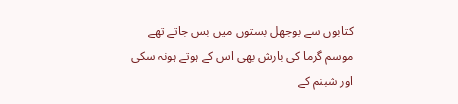کتابوں سے بوجھل بستوں میں بس جاتے تھے موسم گرما کی بارش بھی اس کے ہوتے ہونہ سکی اور شبنم کے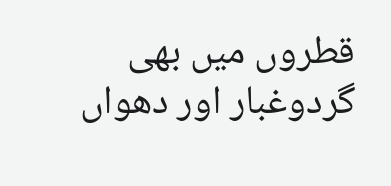قطروں میں بھی گردوغبار اور دھواں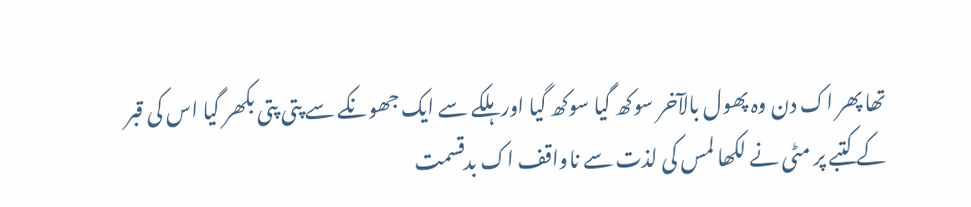تھا پھر اک دن وہ پھول بالآخر سوکھ گیا سوکھ گیا اور ہلکے سے ایک جھونکے سے پتی پتی بکھر گیا اس کی قبر کے کتبے پر مٹی نے لکھا لمس کی لذت سے ناواقف اک بدقسمت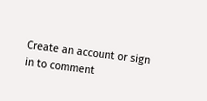Create an account or sign in to comment